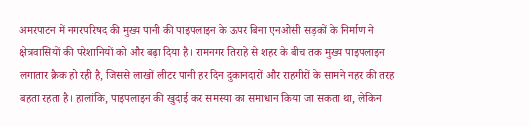अमरपाटन में नगरपरिषद की मुख्य पानी की पाइपलाइन के ऊपर बिना एनओसी सड़कों के निर्माण ने क्षेत्रवासियों की परेशानियों को और बढ़ा दिया है। रामनगर तिराहे से शहर के बीच तक मुख्य पाइपलाइन लगातार क्रैक हो रही है, जिससे लाखों लीटर पानी हर दिन दुकानदारों और राहगीरों के सामने नहर की तरह बहता रहता है। हालांकि, पाइपलाइन की खुदाई कर समस्या का समाधान किया जा सकता था, लेकिन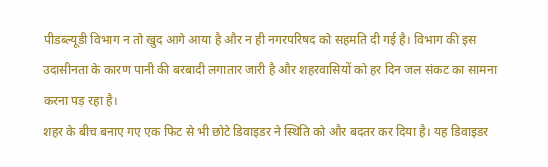पीडब्ल्यूडी विभाग न तो खुद आगे आया है और न ही नगरपरिषद को सहमति दी गई है। विभाग की इस उदासीनता के कारण पानी की बरबादी लगातार जारी है और शहरवासियों को हर दिन जल संकट का सामना करना पड़ रहा है।
शहर के बीच बनाए गए एक फिट से भी छोटे डिवाइडर ने स्थिति को और बदतर कर दिया है। यह डिवाइडर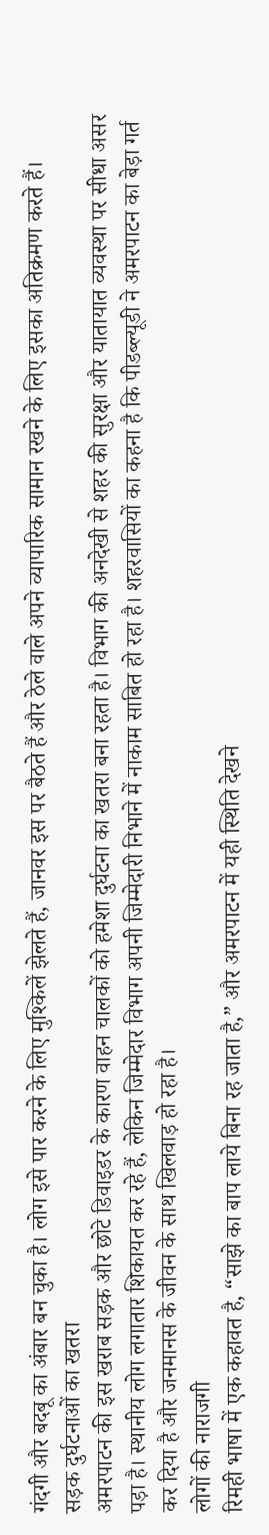गंदगी और बदबू का अंबार बन चुका है। लोग इसे पार करने के लिए मुश्किलें झेलते हैं, जानवर इस पर बैठते हैं और ठेले वाले अपने व्यापारिक सामान रखने के लिए इसका अतिक्रमण करते हैं।
सड़क दुर्घटनाओं का खतरा
अमरपाटन की इस खराब सड़क और छोटे डिवाइडर के कारण वाहन चालकों को हमेशा दुर्घटना का खतरा बना रहता है। विभाग की अनदेखी से शहर की सुरक्षा और यातायात व्यवस्था पर सीधा असर पड़ा है। स्थानीय लोग लगातार शिकायत कर रहे हैं, लेकिन जिम्मेदार विभाग अपनी जिम्मेदारी निभाने में नाकाम साबित हो रहा है। शहरवासियों का कहना है कि पीडब्ल्यूडी ने अमरपाटन का बेड़ा गर्त कर दिया है और जनमानस के जीवन के साथ खिलवाड़ हो रहा है।
लोगों की नाराजगी
रिमही भाषा में एक कहावत है, “साझे का बाप लाये बिना रह जाता है,” और अमरपाटन में यही स्थिति देखने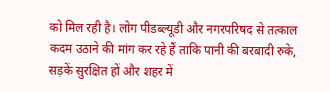को मिल रही है। लोग पीडब्ल्यूडी और नगरपरिषद से तत्काल कदम उठाने की मांग कर रहे हैं ताकि पानी की बरबादी रुके, सड़कें सुरक्षित हों और शहर में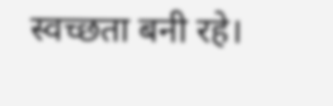स्वच्छता बनी रहे।